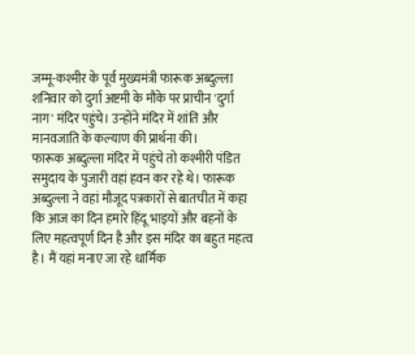जम्मू-कश्मीर के पूर्व मुख्यमंत्री फारूक अब्दुल्ला शनिवार को दुर्गा अष्टमी के मौके पर प्राचीन 'दुर्गा नाग' मंदिर पहुंचे। उन्होंने मंदिर में शांति और मानवजाति के कल्याण की प्रार्थना की।
फारूक अब्दुल्ला मंदिर में पहुंचे तो कश्मीरी पंडित समुदाय के पुजारी वहां हवन कर रहे थे। फारूक अब्दुल्ला ने वहां मौजूद पत्रकारों से बातचीत में कहा कि आज का दिन हमारे हिंदू भाइयों और बहनों के लिए महत्वपूर्ण दिन है और इस मंदिर का बहुत महत्व है। मैं यहां मनाए जा रहे धार्मिक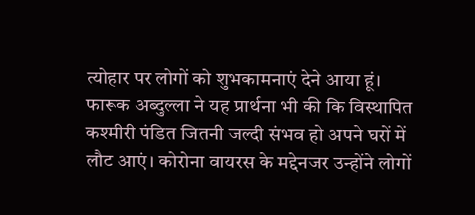त्योहार पर लोगों को शुभकामनाएं देने आया हूं।
फारूक अब्दुल्ला ने यह प्रार्थना भी की कि विस्थापित कश्मीरी पंडित जितनी जल्दी संभव हो अपने घरों में लौट आएं। कोरोना वायरस के मद्देनजर उन्होंने लोगों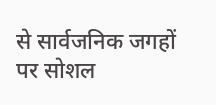से सार्वजनिक जगहों पर सोशल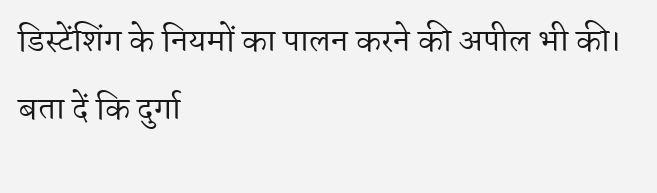डिस्टेंशिंग के नियमों का पालन करने की अपील भी की।
बता दें कि दुर्गा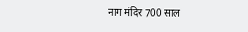नाग मंदिर 700 साल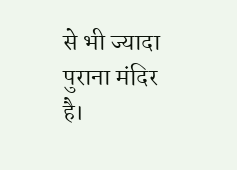से भी ज्यादा पुराना मंदिर है।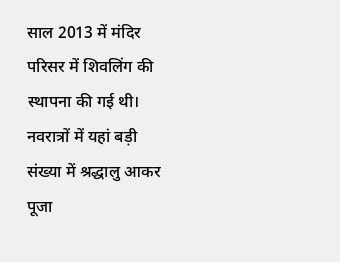साल 2013 में मंदिर परिसर में शिवलिंग की स्थापना की गई थी। नवरात्रों में यहां बड़ी संख्या में श्रद्धालु आकर पूजा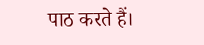पाठ करते हैं।